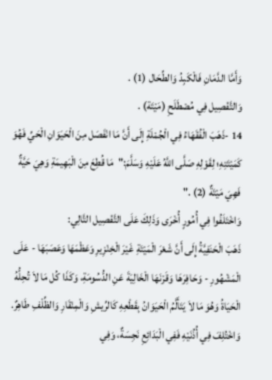وَأَمَّا الدَّمَانِ فَالْكَبِدُ وَالطِّحَال (1) .
وَالتَّفْصِيل فِي مُصْطَلَحِ (مَيْتَة) .
14 -ذَهَبَ الْفُقَهَاءُ فِي الْجُمْلَةِ إِلَى أَنَّ مَا انْفَصَل مِنَ الْحَيَوَانِ الْحَيِّ فَهُوَ كَمَيْتَتِهِ؛ لِقَوْلِهِ صَلَّى اللَّهُ عَلَيْهِ وَسَلَّمَ:"مَا قُطِعَ مِنَ الْبَهِيمَةِ وَهِيَ حَيَّةٌ فَهِيَ مَيْتَةٌ (2) ."
وَاخْتَلَفُوا فِي أُمُورٍ أُخْرَى وَذَلِكَ عَلَى التَّفْصِيل التَّالِي:
ذَهَبَ الْحَنَفِيَّةُ إِلَى أَنَّ شَعْرَ الْمَيْتَةِ غَيْرَ الْخِنْزِيرِ وَعَظْمَهَا وَعَصَبَهَا - عَلَى الْمَشْهُورِ - وَحَافِرَهَا وَقَرْنَهَا الْخَالِيَةَ عَنِ الدُّسُومَةِ، وَكَذَا كُل مَا لاَ تُحِلُّهُ الْحَيَاةُ وَهُوَ مَا لاَ يَتَأَلَّمُ الْحَيَوَانُ بِقَطْعِهِ كَالرِّيشِ وَالْمِنْقَارِ وَالظِّلْفِ طَاهِرٌ.
وَاخْتُلِفَ فِي أُذُنَيْهِ فَفِي الْبَدَائِعِ نَجِسَةٌ، وَفِي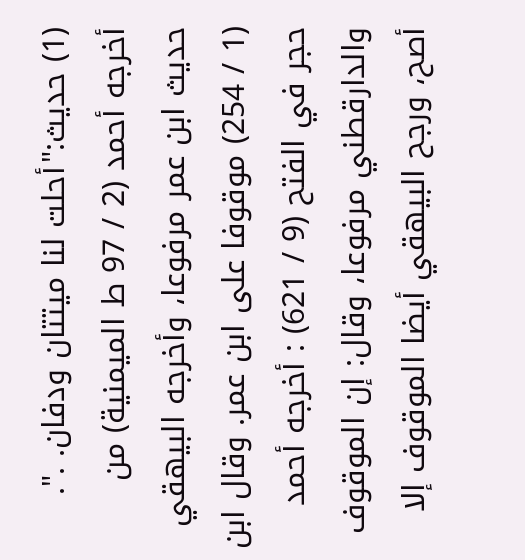(1) حديث:"أحلت لنا ميتتان ودفان. .". أخرجه أحمد (2 / 97 ط الميمنية) من حديث ابن عمر مرفوعا، وأخرجه البيهقي (1 / 254) موقوفا على ابن عمر. وقال ابن حجر في الفتح (9 / 621) : أخرجه أحمد والدارقطني مرفوعا، وقال: إن الموقوف أصح، ورجح البيهقي أيضا الموقوف إلا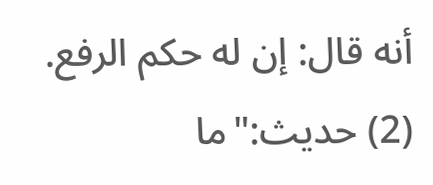أنه قال: إن له حكم الرفع.
(2) حديث:"ما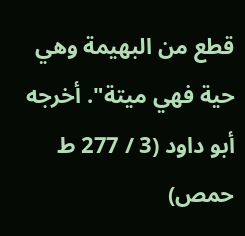قطع من البهيمة وهي حية فهي ميتة". أخرجه أبو داود (3 / 277 ط حمص)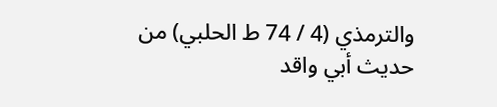والترمذي (4 / 74 ط الحلبي) من حديث أبي واقد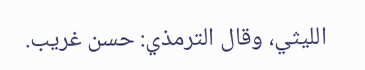الليثي، وقال الترمذي: حسن غريب.